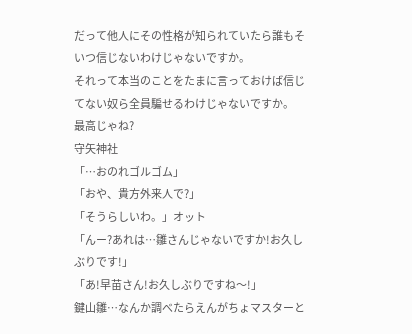だって他人にその性格が知られていたら誰もそいつ信じないわけじゃないですか。
それって本当のことをたまに言っておけば信じてない奴ら全員騙せるわけじゃないですか。
最高じゃね?
守矢神社
「…おのれゴルゴム」
「おや、貴方外来人で?」
「そうらしいわ。」オット
「んー?あれは…雛さんじゃないですか!お久しぶりです!」
「あ!早苗さん!お久しぶりですね〜!」
鍵山雛…なんか調べたらえんがちょマスターと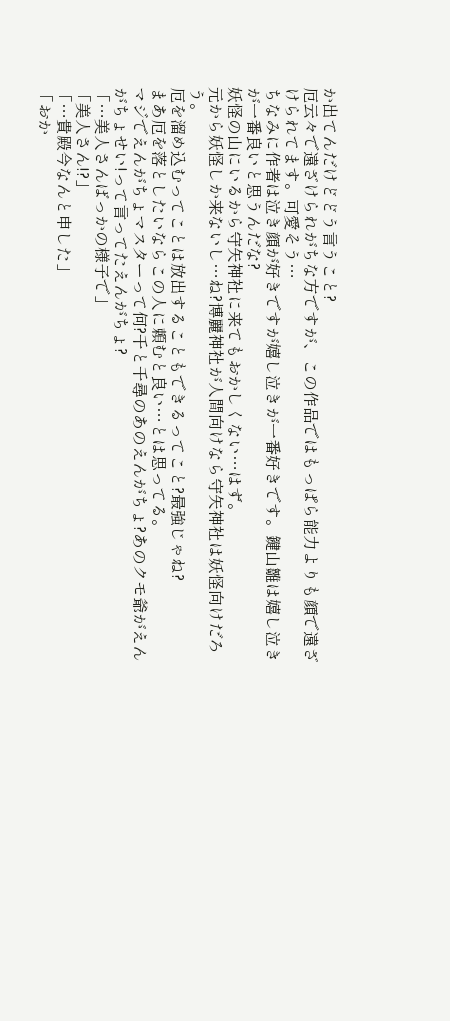か出てんだけどどう言うこと?
厄云々で遠ざけられがちな方ですが、この作品ではもっぱら能力よりも顔で遠ざけられてます。可愛そう…
ちなみに作者は泣き顔が好きですが嬉し泣きが一番好きです。鍵山雛は嬉し泣きが一番良いと思うんだな?
妖怪の山にいるから守矢神社に来てもおかしくない…はず。
元から妖怪しか来ないし…ね?博麗神社が人間向けなら守矢神社は妖怪向けだろう。
厄を溜め込むってことは放出することもできるってこと?最強じゃね?
まあ厄を落としたいならこの人に頼むと良い…とは思ってる。
マジでえんがちょマスターって何?千と千尋のあのえんがちょ?あのクモ爺がえんがちょせい!って言ってたえんがちょ?
「…美人さんばっかの様子で」
「美人さん!?」
「…貴殿今なんと申した」
「おか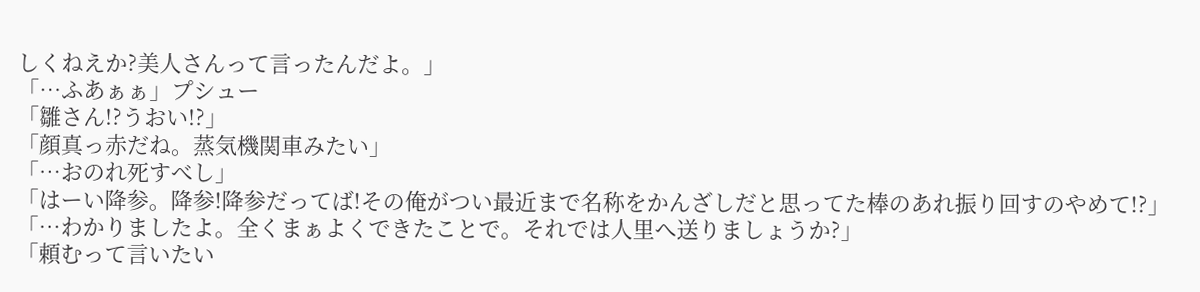しくねえか?美人さんって言ったんだよ。」
「…ふあぁぁ」プシュー
「雛さん!?うおい!?」
「顔真っ赤だね。蒸気機関車みたい」
「…おのれ死すべし」
「はーい降参。降参!降参だってば!その俺がつい最近まで名称をかんざしだと思ってた棒のあれ振り回すのやめて!?」
「…わかりましたよ。全くまぁよくできたことで。それでは人里へ送りましょうか?」
「頼むって言いたい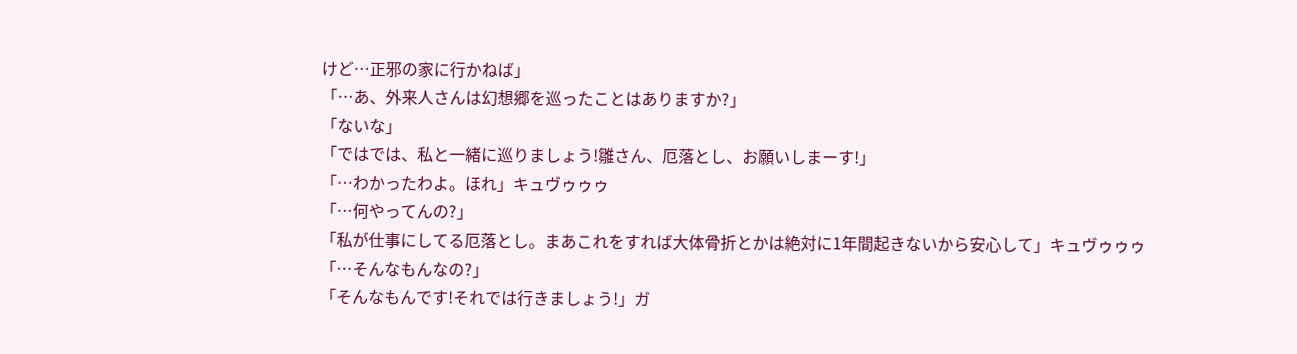けど…正邪の家に行かねば」
「…あ、外来人さんは幻想郷を巡ったことはありますか?」
「ないな」
「ではでは、私と一緒に巡りましょう!雛さん、厄落とし、お願いしまーす!」
「…わかったわよ。ほれ」キュヴゥゥゥ
「…何やってんの?」
「私が仕事にしてる厄落とし。まあこれをすれば大体骨折とかは絶対に1年間起きないから安心して」キュヴゥゥゥ
「…そんなもんなの?」
「そんなもんです!それでは行きましょう!」ガ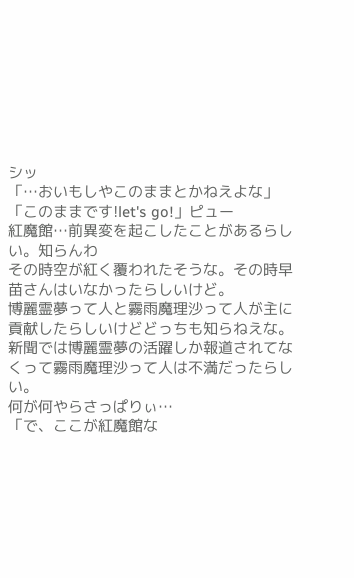シッ
「…おいもしやこのままとかねえよな」
「このままです!let's go!」ピュー
紅魔館…前異変を起こしたことがあるらしい。知らんわ
その時空が紅く覆われたそうな。その時早苗さんはいなかったらしいけど。
博麗霊夢って人と霧雨魔理沙って人が主に貢献したらしいけどどっちも知らねえな。
新聞では博麗霊夢の活躍しか報道されてなくって霧雨魔理沙って人は不満だったらしい。
何が何やらさっぱりぃ…
「で、ここが紅魔館な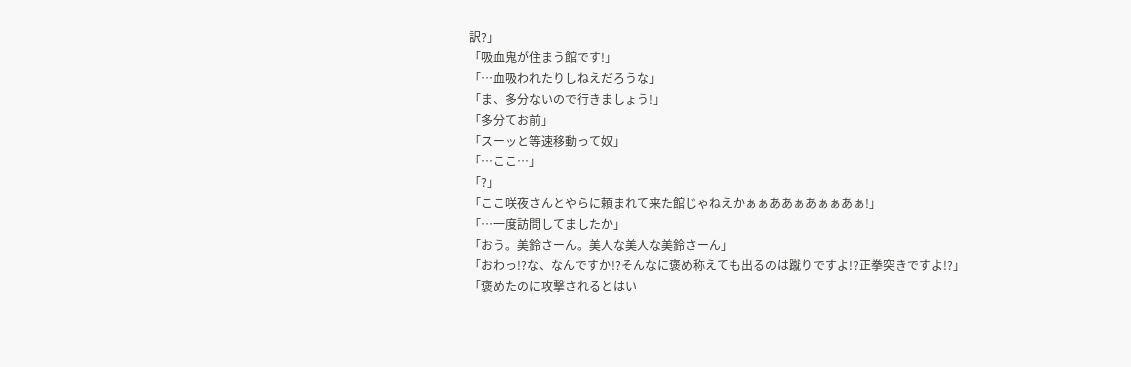訳?」
「吸血鬼が住まう館です!」
「…血吸われたりしねえだろうな」
「ま、多分ないので行きましょう!」
「多分てお前」
「スーッと等速移動って奴」
「…ここ…」
「?」
「ここ咲夜さんとやらに頼まれて来た館じゃねえかぁぁああぁあぁぁあぁ!」
「…一度訪問してましたか」
「おう。美鈴さーん。美人な美人な美鈴さーん」
「おわっ!?な、なんですか!?そんなに褒め称えても出るのは蹴りですよ!?正拳突きですよ!?」
「褒めたのに攻撃されるとはい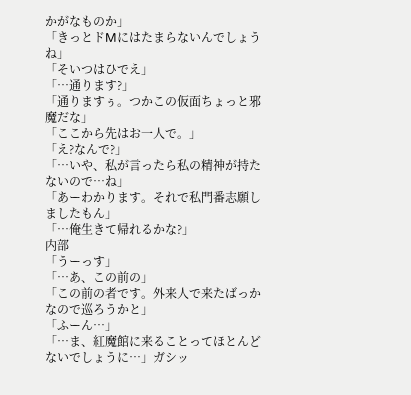かがなものか」
「きっとドMにはたまらないんでしょうね」
「そいつはひでえ」
「…通ります?」
「通りますぅ。つかこの仮面ちょっと邪魔だな」
「ここから先はお一人で。」
「え?なんで?」
「…いや、私が言ったら私の精神が持たないので…ね」
「あーわかります。それで私門番志願しましたもん」
「…俺生きて帰れるかな?」
内部
「うーっす」
「…あ、この前の」
「この前の者です。外来人で来たばっかなので巡ろうかと」
「ふーん…」
「…ま、紅魔館に来ることってほとんどないでしょうに…」ガシッ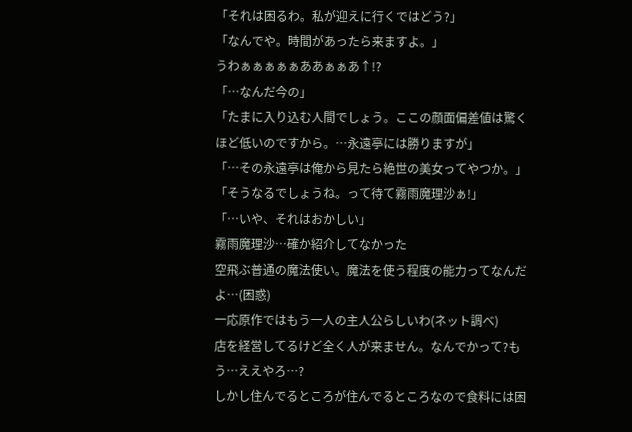「それは困るわ。私が迎えに行くではどう?」
「なんでや。時間があったら来ますよ。」
うわぁぁぁぁぁああぁぁあ↑!?
「…なんだ今の」
「たまに入り込む人間でしょう。ここの顔面偏差値は驚くほど低いのですから。…永遠亭には勝りますが」
「…その永遠亭は俺から見たら絶世の美女ってやつか。」
「そうなるでしょうね。って待て霧雨魔理沙ぁ!」
「…いや、それはおかしい」
霧雨魔理沙…確か紹介してなかった
空飛ぶ普通の魔法使い。魔法を使う程度の能力ってなんだよ…(困惑)
一応原作ではもう一人の主人公らしいわ(ネット調べ)
店を経営してるけど全く人が来ません。なんでかって?もう…ええやろ…?
しかし住んでるところが住んでるところなので食料には困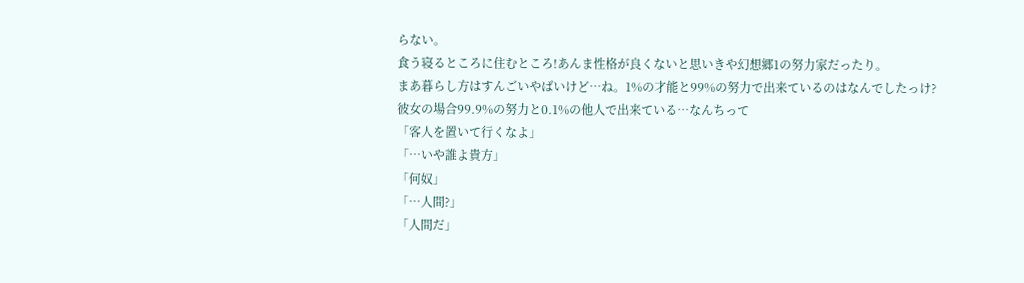らない。
食う寝るところに住むところ!あんま性格が良くないと思いきや幻想郷1の努力家だったり。
まあ暮らし方はすんごいやばいけど…ね。1%の才能と99%の努力で出来ているのはなんでしたっけ?
彼女の場合99.9%の努力と0.1%の他人で出来ている…なんちって
「客人を置いて行くなよ」
「…いや誰よ貴方」
「何奴」
「…人間?」
「人間だ」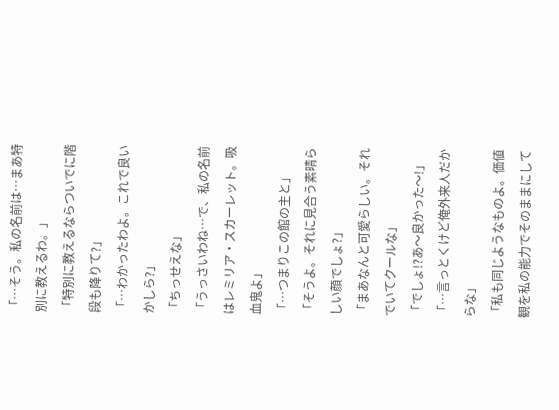「…そう。私の名前は…まあ特別に教えるわ。」
「特別に教えるならついでに階段も降りて?」
「…わかったわよ。これで良いかしら?」
「ちっせえな」
「うっさいわね…で、私の名前はレミリア・スカーレット。吸血鬼よ」
「…つまりこの館の主と」
「そうよ。それに見合う素晴らしい顔でしょ?」
「まあなんと可愛らしい。それでいてクールな」
「でしょ!?あ〜良かった〜!」
「…言っとくけど俺外来人だからな」
「私も同じようなものよ。価値観を私の能力でそのままにして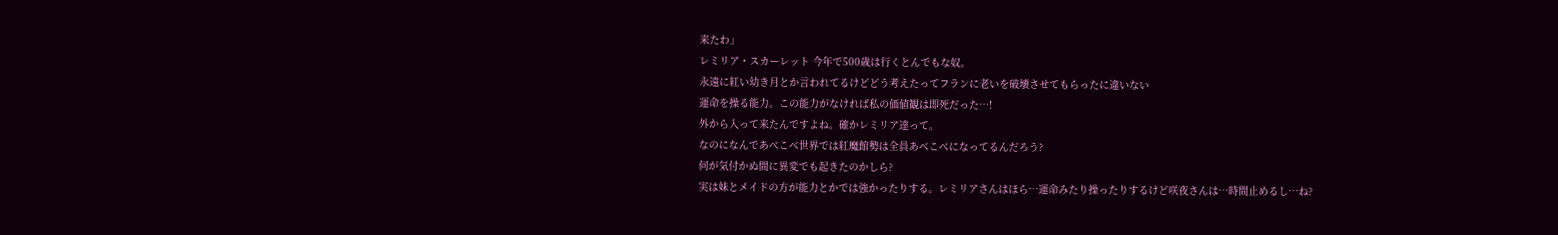来たわ」
レミリア・スカーレット 今年で500歳は行くとんでもな奴。
永遠に紅い幼き月とか言われてるけどどう考えたってフランに老いを破壊させてもらったに違いない
運命を操る能力。この能力がなければ私の価値観は即死だった…!
外から入って来たんですよね。確かレミリア達って。
なのになんであべこべ世界では紅魔館勢は全員あべこべになってるんだろう?
何が気付かぬ間に異変でも起きたのかしら?
実は妹とメイドの方が能力とかでは強かったりする。レミリアさんはほら…運命みたり操ったりするけど咲夜さんは…時間止めるし…ね?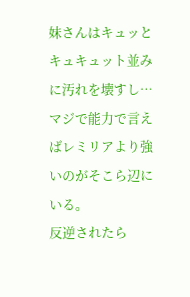妹さんはキュッとキュキュット並みに汚れを壊すし…マジで能力で言えばレミリアより強いのがそこら辺にいる。
反逆されたら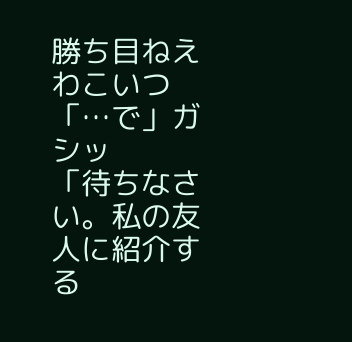勝ち目ねえわこいつ
「…で」ガシッ
「待ちなさい。私の友人に紹介する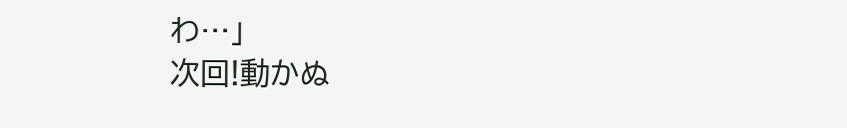わ…」
次回!動かぬ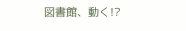図書館、動く!?